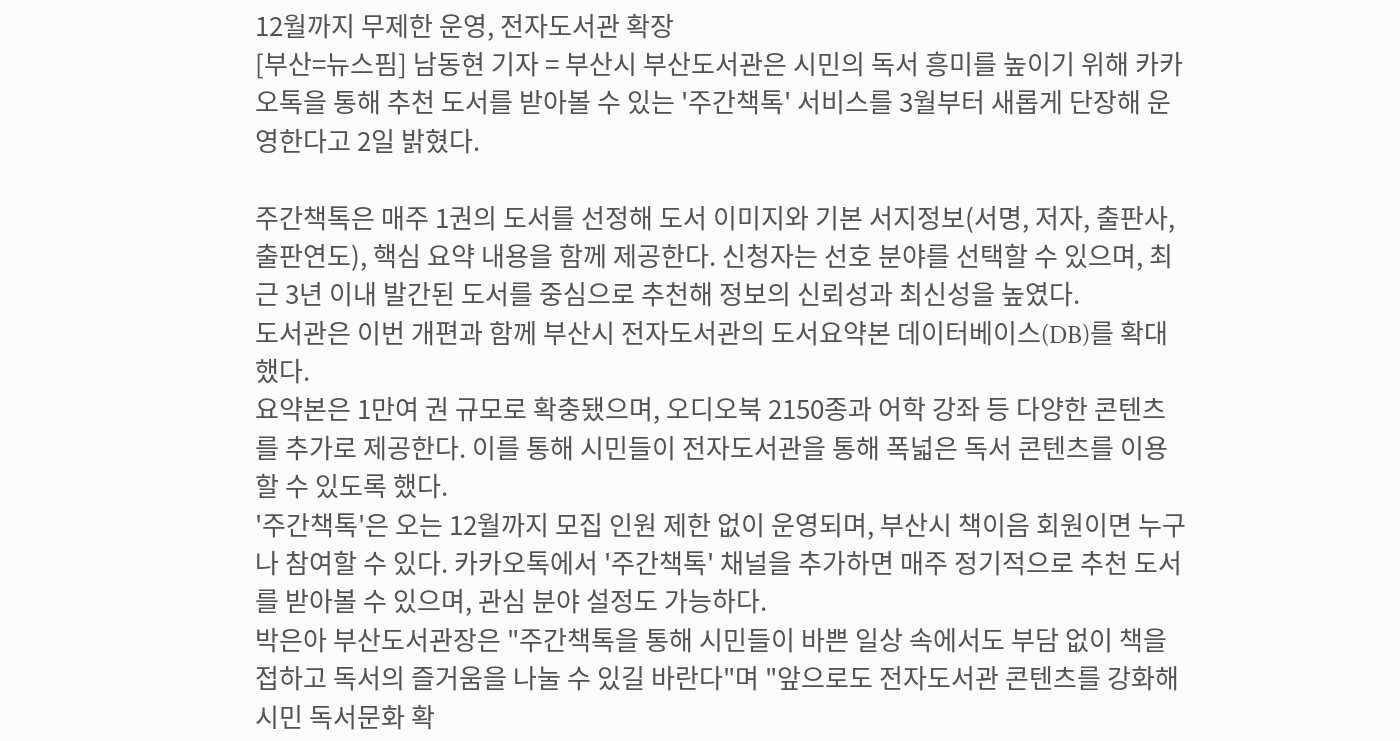12월까지 무제한 운영, 전자도서관 확장
[부산=뉴스핌] 남동현 기자 = 부산시 부산도서관은 시민의 독서 흥미를 높이기 위해 카카오톡을 통해 추천 도서를 받아볼 수 있는 '주간책톡' 서비스를 3월부터 새롭게 단장해 운영한다고 2일 밝혔다.

주간책톡은 매주 1권의 도서를 선정해 도서 이미지와 기본 서지정보(서명, 저자, 출판사, 출판연도), 핵심 요약 내용을 함께 제공한다. 신청자는 선호 분야를 선택할 수 있으며, 최근 3년 이내 발간된 도서를 중심으로 추천해 정보의 신뢰성과 최신성을 높였다.
도서관은 이번 개편과 함께 부산시 전자도서관의 도서요약본 데이터베이스(DB)를 확대했다.
요약본은 1만여 권 규모로 확충됐으며, 오디오북 2150종과 어학 강좌 등 다양한 콘텐츠를 추가로 제공한다. 이를 통해 시민들이 전자도서관을 통해 폭넓은 독서 콘텐츠를 이용할 수 있도록 했다.
'주간책톡'은 오는 12월까지 모집 인원 제한 없이 운영되며, 부산시 책이음 회원이면 누구나 참여할 수 있다. 카카오톡에서 '주간책톡' 채널을 추가하면 매주 정기적으로 추천 도서를 받아볼 수 있으며, 관심 분야 설정도 가능하다.
박은아 부산도서관장은 "주간책톡을 통해 시민들이 바쁜 일상 속에서도 부담 없이 책을 접하고 독서의 즐거움을 나눌 수 있길 바란다"며 "앞으로도 전자도서관 콘텐츠를 강화해 시민 독서문화 확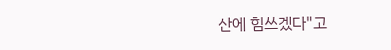산에 힘쓰겠다"고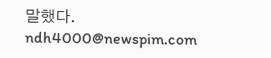말했다.
ndh4000@newspim.com